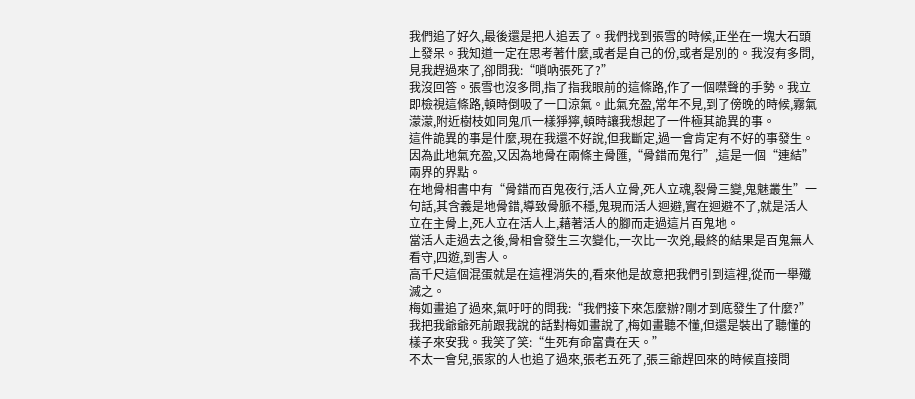我們追了好久,最後還是把人追丟了。我們找到張雪的時候,正坐在一塊大石頭上發呆。我知道一定在思考著什麼,或者是自己的份,或者是別的。我沒有多問,見我趕過來了,卻問我:“嗩吶張死了?”
我沒回答。張雪也沒多問,指了指我眼前的這條路,作了一個噤聲的手勢。我立即檢視這條路,頓時倒吸了一口涼氣。此氣充盈,常年不見,到了傍晚的時候,霧氣濛濛,附近樹枝如同鬼爪一樣猙獰,頓時讓我想起了一件極其詭異的事。
這件詭異的事是什麼,現在我還不好說,但我斷定,過一會肯定有不好的事發生。因為此地氣充盈,又因為地骨在兩條主骨匯,“骨錯而鬼行”,這是一個“連結”兩界的界點。
在地骨相書中有“骨錯而百鬼夜行,活人立骨,死人立魂,裂骨三變,鬼魅叢生”一句話,其含義是地骨錯,導致骨脈不穩,鬼現而活人迴避,實在迴避不了,就是活人立在主骨上,死人立在活人上,藉著活人的腳而走過這片百鬼地。
當活人走過去之後,骨相會發生三次變化,一次比一次兇,最終的結果是百鬼無人看守,四遊,到害人。
高千尺這個混蛋就是在這裡消失的,看來他是故意把我們引到這裡,從而一舉殲滅之。
梅如畫追了過來,氣吁吁的問我:“我們接下來怎麼辦?剛才到底發生了什麼?”
我把我爺爺死前跟我說的話對梅如畫說了,梅如畫聽不懂,但還是裝出了聽懂的樣子來安我。我笑了笑:“生死有命富貴在天。”
不太一會兒,張家的人也追了過來,張老五死了,張三爺趕回來的時候直接問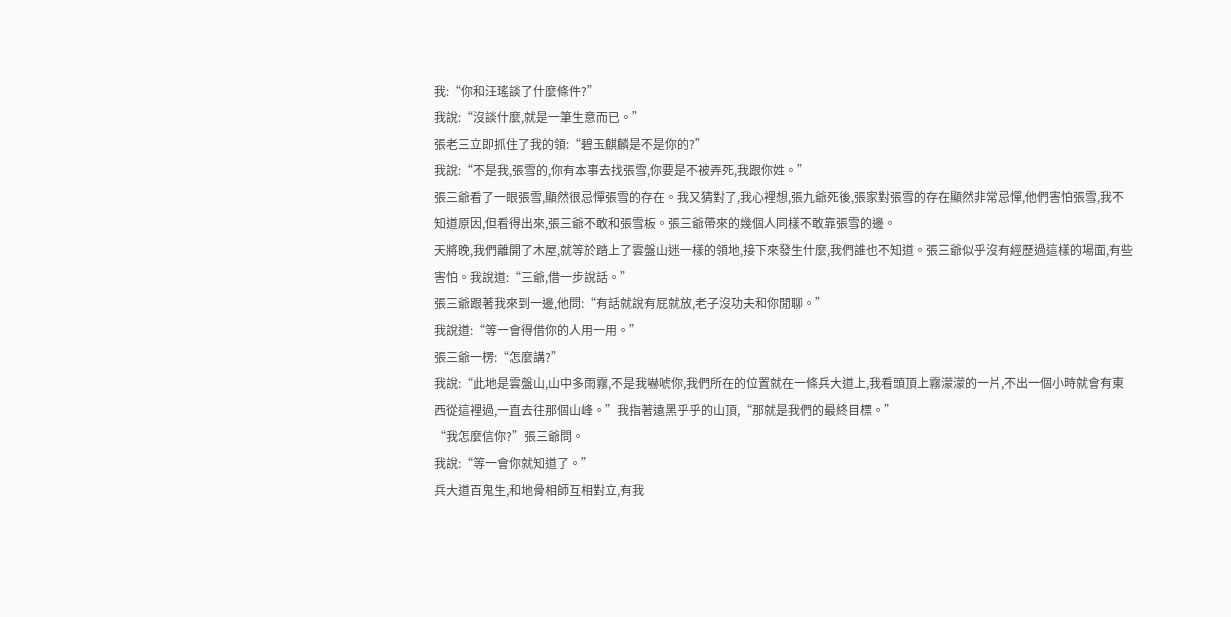我:“你和汪瑤談了什麼條件?”
我說:“沒談什麼,就是一筆生意而已。”
張老三立即抓住了我的領:“碧玉麒麟是不是你的?”
我說:“不是我,張雪的,你有本事去找張雪,你要是不被弄死,我跟你姓。”
張三爺看了一眼張雪,顯然很忌憚張雪的存在。我又猜對了,我心裡想,張九爺死後,張家對張雪的存在顯然非常忌憚,他們害怕張雪,我不知道原因,但看得出來,張三爺不敢和張雪板。張三爺帶來的幾個人同樣不敢靠張雪的邊。
天將晚,我們離開了木屋,就等於踏上了雲盤山迷一樣的領地,接下來發生什麼,我們誰也不知道。張三爺似乎沒有經歷過這樣的場面,有些害怕。我說道:“三爺,借一步說話。”
張三爺跟著我來到一邊,他問:“有話就說有屁就放,老子沒功夫和你閒聊。”
我說道:“等一會得借你的人用一用。”
張三爺一楞:“怎麼講?”
我說:“此地是雲盤山,山中多雨霧,不是我嚇唬你,我們所在的位置就在一條兵大道上,我看頭頂上霧濛濛的一片,不出一個小時就會有東西從這裡過,一直去往那個山峰。”我指著遠黑乎乎的山頂,“那就是我們的最終目標。”
“我怎麼信你?”張三爺問。
我說:“等一會你就知道了。”
兵大道百鬼生,和地骨相師互相對立,有我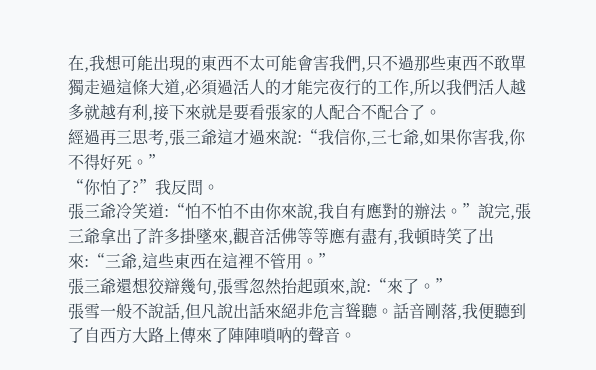在,我想可能出現的東西不太可能會害我們,只不過那些東西不敢單獨走過這條大道,必須過活人的才能完夜行的工作,所以我們活人越多就越有利,接下來就是要看張家的人配合不配合了。
經過再三思考,張三爺這才過來說:“我信你,三七爺,如果你害我,你不得好死。”
“你怕了?”我反問。
張三爺冷笑道:“怕不怕不由你來說,我自有應對的辦法。”說完,張三爺拿出了許多掛墜來,觀音活佛等等應有盡有,我頓時笑了出來:“三爺,這些東西在這裡不管用。”
張三爺還想狡辯幾句,張雪忽然抬起頭來,說:“來了。”
張雪一般不說話,但凡說出話來絕非危言聳聽。話音剛落,我便聽到了自西方大路上傳來了陣陣嗩吶的聲音。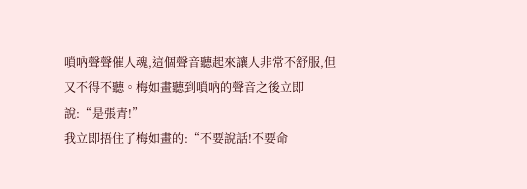嗩吶聲聲催人魂,這個聲音聽起來讓人非常不舒服,但又不得不聽。梅如畫聽到嗩吶的聲音之後立即說:“是張青!”
我立即捂住了梅如畫的:“不要說話!不要命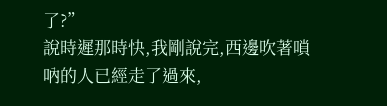了?”
說時遲那時快,我剛說完,西邊吹著嗩吶的人已經走了過來,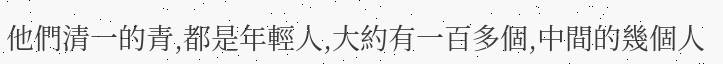他們清一的青,都是年輕人,大約有一百多個,中間的幾個人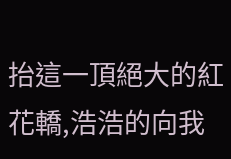抬這一頂絕大的紅花轎,浩浩的向我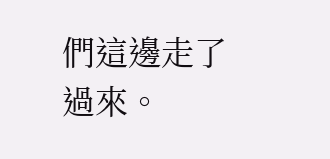們這邊走了過來。